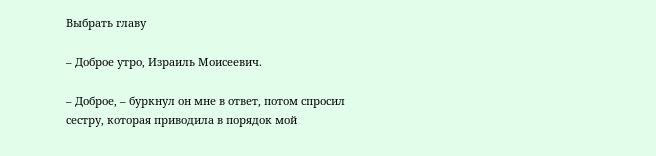Выбрать главу

– Доброе утро, Израиль Моисеевич.

– Доброе, – буркнул он мне в ответ, потом спросил сестру, которая приводила в порядок мой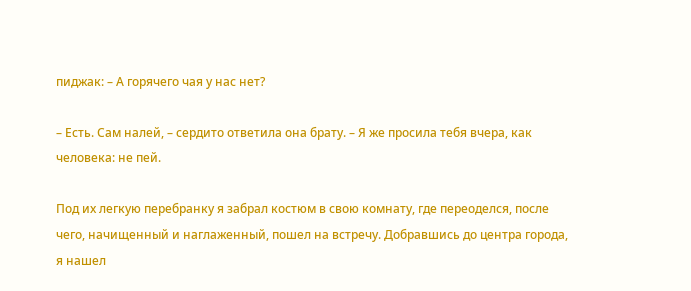пиджак: – А горячего чая у нас нет?

– Есть. Сам налей, – сердито ответила она брату. – Я же просила тебя вчера, как человека: не пей.

Под их легкую перебранку я забрал костюм в свою комнату, где переоделся, после чего, начищенный и наглаженный, пошел на встречу. Добравшись до центра города, я нашел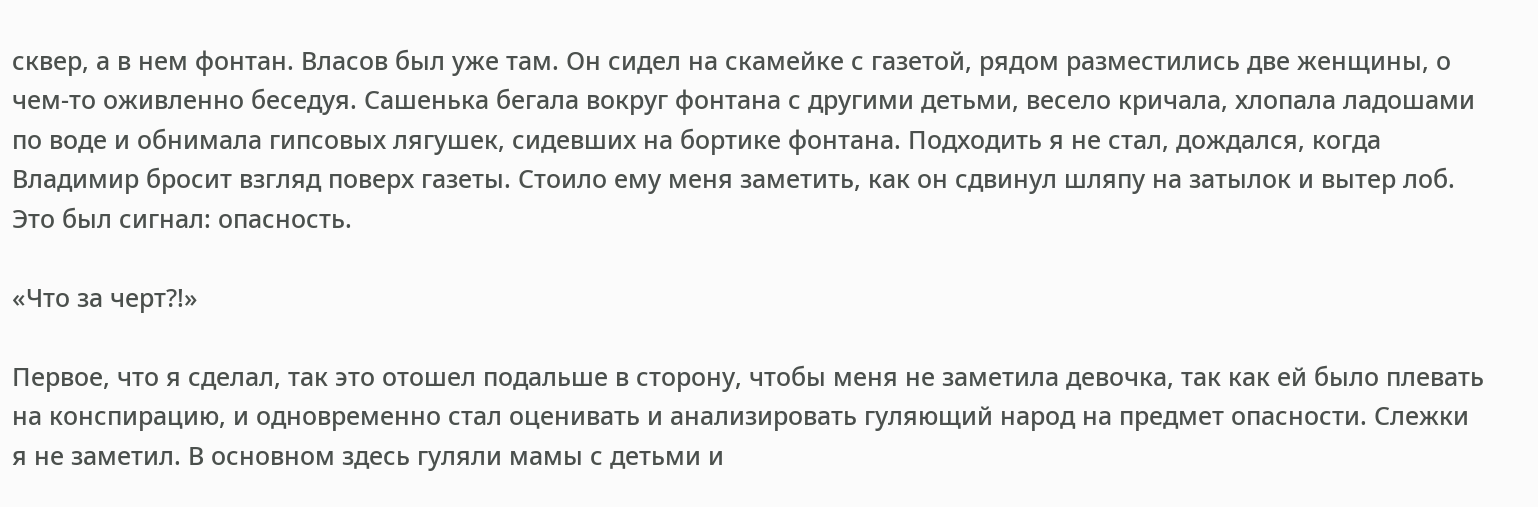сквер, а в нем фонтан. Власов был уже там. Он сидел на скамейке с газетой, рядом разместились две женщины, о чем-то оживленно беседуя. Сашенька бегала вокруг фонтана с другими детьми, весело кричала, хлопала ладошами по воде и обнимала гипсовых лягушек, сидевших на бортике фонтана. Подходить я не стал, дождался, когда Владимир бросит взгляд поверх газеты. Стоило ему меня заметить, как он сдвинул шляпу на затылок и вытер лоб. Это был сигнал: опасность.

«Что за черт?!»

Первое, что я сделал, так это отошел подальше в сторону, чтобы меня не заметила девочка, так как ей было плевать на конспирацию, и одновременно стал оценивать и анализировать гуляющий народ на предмет опасности. Слежки я не заметил. В основном здесь гуляли мамы с детьми и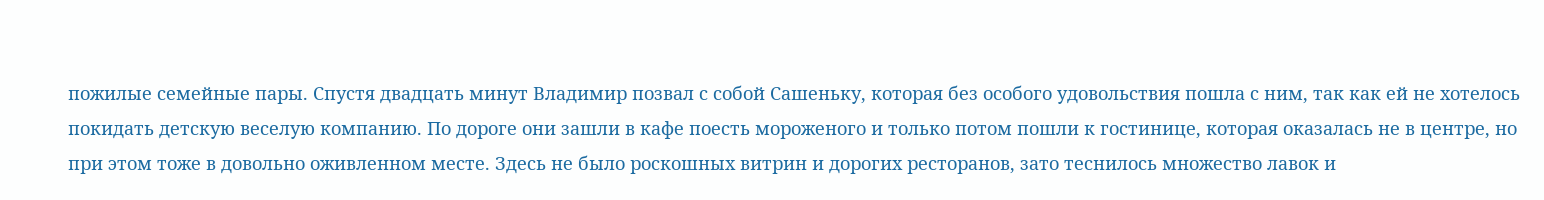пожилые семейные пары. Спустя двадцать минут Владимир позвал с собой Сашеньку, которая без особого удовольствия пошла с ним, так как ей не хотелось покидать детскую веселую компанию. По дороге они зашли в кафе поесть мороженого и только потом пошли к гостинице, которая оказалась не в центре, но при этом тоже в довольно оживленном месте. Здесь не было роскошных витрин и дорогих ресторанов, зато теснилось множество лавок и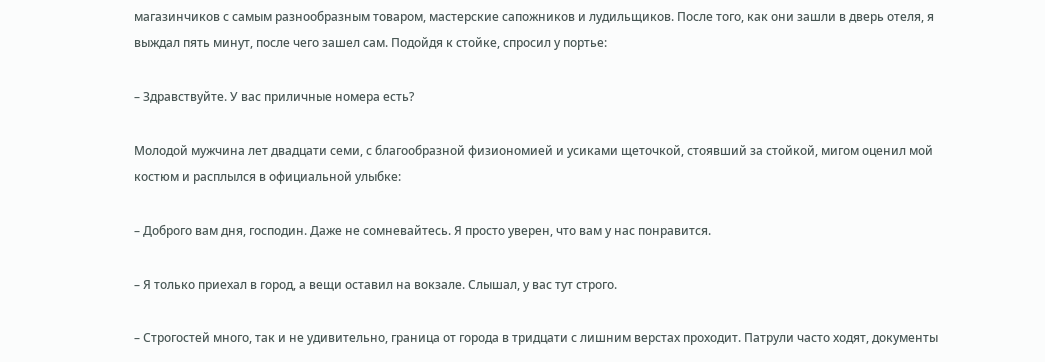магазинчиков с самым разнообразным товаром, мастерские сапожников и лудильщиков. После того, как они зашли в дверь отеля, я выждал пять минут, после чего зашел сам. Подойдя к стойке, спросил у портье:

– Здравствуйте. У вас приличные номера есть?

Молодой мужчина лет двадцати семи, с благообразной физиономией и усиками щеточкой, стоявший за стойкой, мигом оценил мой костюм и расплылся в официальной улыбке:

– Доброго вам дня, господин. Даже не сомневайтесь. Я просто уверен, что вам у нас понравится.

– Я только приехал в город, а вещи оставил на вокзале. Слышал, у вас тут строго.

– Строгостей много, так и не удивительно, граница от города в тридцати с лишним верстах проходит. Патрули часто ходят, документы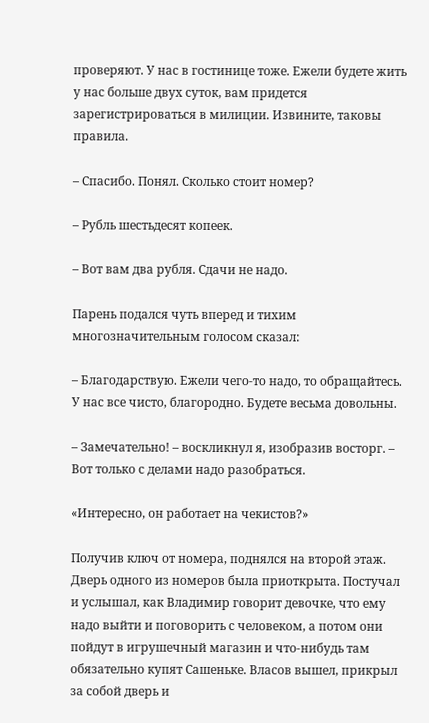проверяют. У нас в гостинице тоже. Ежели будете жить у нас больше двух суток, вам придется зарегистрироваться в милиции. Извините, таковы правила.

– Спасибо. Понял. Сколько стоит номер?

– Рубль шестьдесят копеек.

– Вот вам два рубля. Сдачи не надо.

Парень подался чуть вперед и тихим многозначительным голосом сказал:

– Благодарствую. Ежели чего-то надо, то обращайтесь. У нас все чисто, благородно. Будете весьма довольны.

– Замечательно! – воскликнул я, изобразив восторг. – Вот только с делами надо разобраться.

«Интересно, он работает на чекистов?»

Получив ключ от номера, поднялся на второй этаж. Дверь одного из номеров была приоткрыта. Постучал и услышал, как Владимир говорит девочке, что ему надо выйти и поговорить с человеком, а потом они пойдут в игрушечный магазин и что-нибудь там обязательно купят Сашеньке. Власов вышел, прикрыл за собой дверь и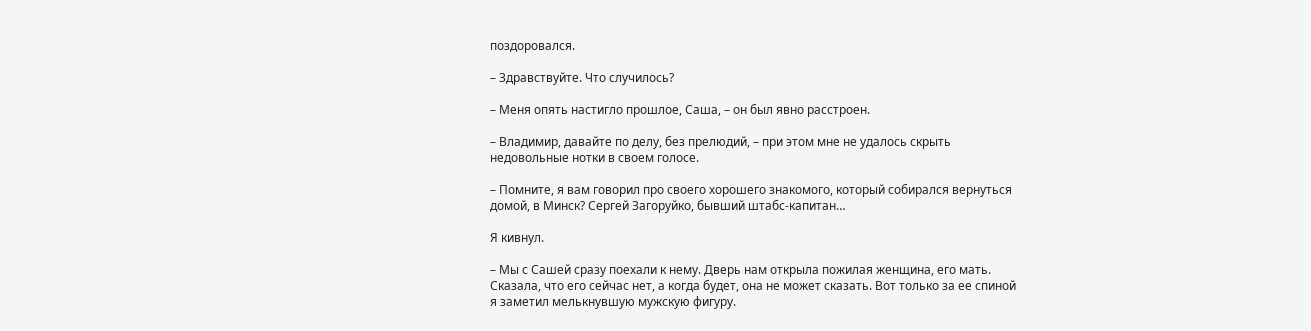поздоровался.

– Здравствуйте. Что случилось?

– Меня опять настигло прошлое, Саша, – он был явно расстроен.

– Владимир, давайте по делу, без прелюдий, – при этом мне не удалось скрыть недовольные нотки в своем голосе.

– Помните, я вам говорил про своего хорошего знакомого, который собирался вернуться домой, в Минск? Сергей Загоруйко, бывший штабс-капитан…

Я кивнул.

– Мы с Сашей сразу поехали к нему. Дверь нам открыла пожилая женщина, его мать. Сказала, что его сейчас нет, а когда будет, она не может сказать. Вот только за ее спиной я заметил мелькнувшую мужскую фигуру.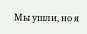Мы ушли, но я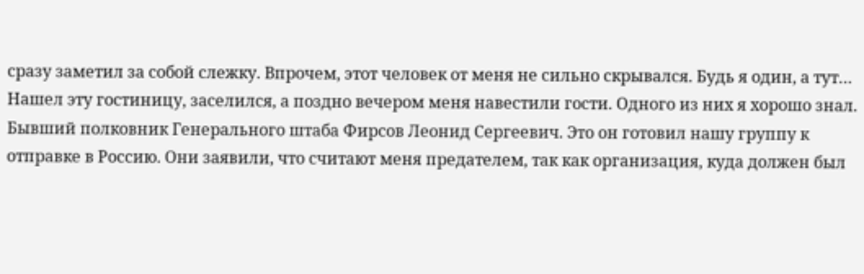сразу заметил за собой слежку. Впрочем, этот человек от меня не сильно скрывался. Будь я один, а тут… Нашел эту гостиницу, заселился, а поздно вечером меня навестили гости. Одного из них я хорошо знал. Бывший полковник Генерального штаба Фирсов Леонид Сергеевич. Это он готовил нашу группу к отправке в Россию. Они заявили, что считают меня предателем, так как организация, куда должен был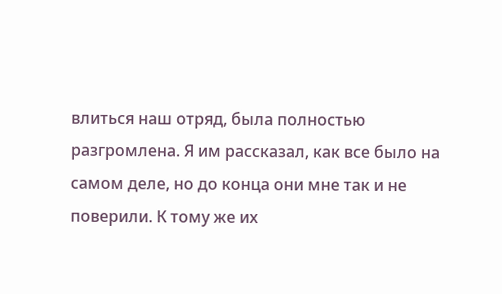влиться наш отряд, была полностью разгромлена. Я им рассказал, как все было на самом деле, но до конца они мне так и не поверили. К тому же их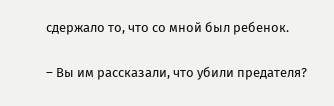сдержало то, что со мной был ребенок.

– Вы им рассказали, что убили предателя?